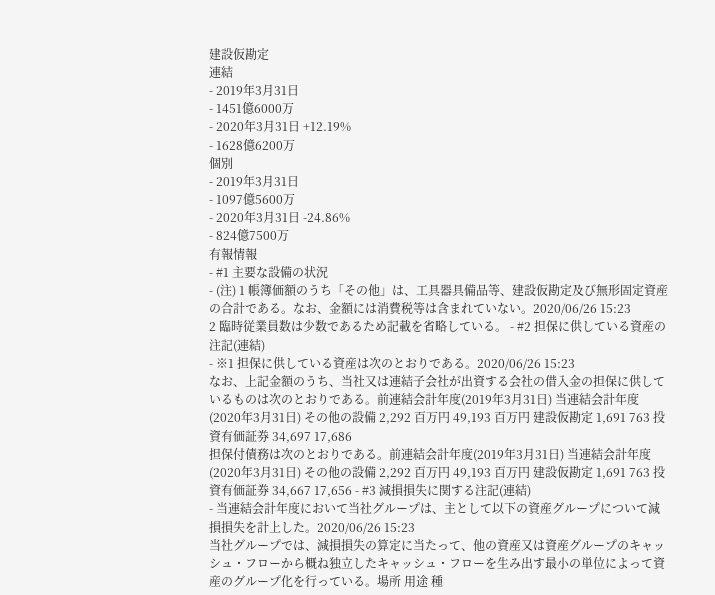建設仮勘定
連結
- 2019年3月31日
- 1451億6000万
- 2020年3月31日 +12.19%
- 1628億6200万
個別
- 2019年3月31日
- 1097億5600万
- 2020年3月31日 -24.86%
- 824億7500万
有報情報
- #1 主要な設備の状況
- (注) 1 帳簿価額のうち「その他」は、工具器具備品等、建設仮勘定及び無形固定資産の合計である。なお、金額には消費税等は含まれていない。2020/06/26 15:23
2 臨時従業員数は少数であるため記載を省略している。 - #2 担保に供している資産の注記(連結)
- ※1 担保に供している資産は次のとおりである。2020/06/26 15:23
なお、上記金額のうち、当社又は連結子会社が出資する会社の借入金の担保に供しているものは次のとおりである。前連結会計年度(2019年3月31日) 当連結会計年度(2020年3月31日) その他の設備 2,292 百万円 49,193 百万円 建設仮勘定 1,691 763 投資有価証券 34,697 17,686
担保付債務は次のとおりである。前連結会計年度(2019年3月31日) 当連結会計年度(2020年3月31日) その他の設備 2,292 百万円 49,193 百万円 建設仮勘定 1,691 763 投資有価証券 34,667 17,656 - #3 減損損失に関する注記(連結)
- 当連結会計年度において当社グループは、主として以下の資産グループについて減損損失を計上した。2020/06/26 15:23
当社グループでは、減損損失の算定に当たって、他の資産又は資産グループのキャッシュ・フローから概ね独立したキャッシュ・フローを生み出す最小の単位によって資産のグループ化を行っている。場所 用途 種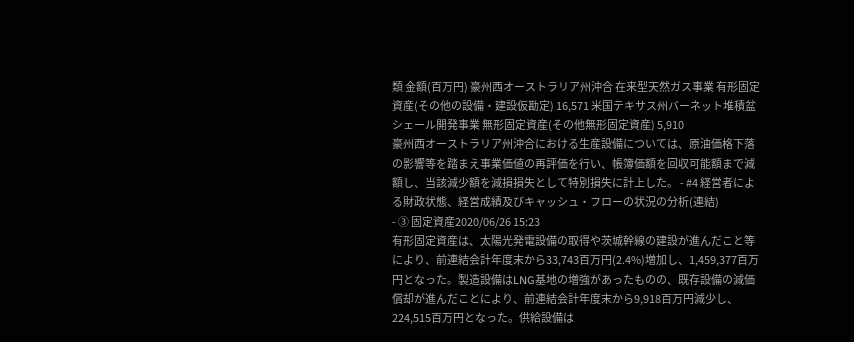類 金額(百万円) 豪州西オーストラリア州沖合 在来型天然ガス事業 有形固定資産(その他の設備・建設仮勘定) 16,571 米国テキサス州バーネット堆積盆 シェール開発事業 無形固定資産(その他無形固定資産) 5,910
豪州西オーストラリア州沖合における生産設備については、原油価格下落の影響等を踏まえ事業価値の再評価を行い、帳簿価額を回収可能額まで減額し、当該減少額を減損損失として特別損失に計上した。 - #4 経営者による財政状態、経営成績及びキャッシュ・フローの状況の分析(連結)
- ③ 固定資産2020/06/26 15:23
有形固定資産は、太陽光発電設備の取得や茨城幹線の建設が進んだこと等により、前連結会計年度末から33,743百万円(2.4%)増加し、1,459,377百万円となった。製造設備はLNG基地の増強があったものの、既存設備の減価償却が進んだことにより、前連結会計年度末から9,918百万円減少し、224,515百万円となった。供給設備は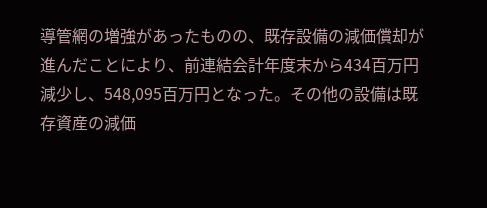導管網の増強があったものの、既存設備の減価償却が進んだことにより、前連結会計年度末から434百万円減少し、548,095百万円となった。その他の設備は既存資産の減価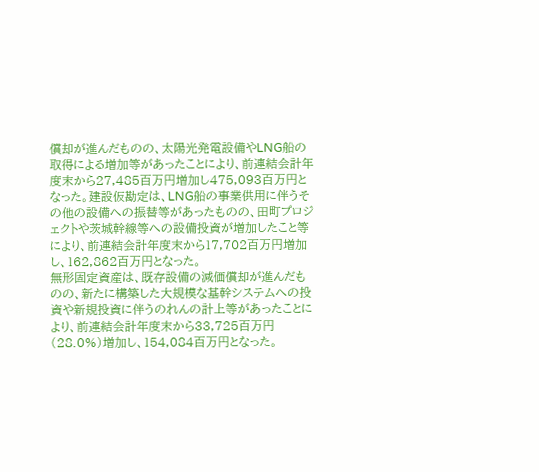償却が進んだものの、太陽光発電設備やLNG船の取得による増加等があったことにより、前連結会計年度末から27,485百万円増加し475,093百万円となった。建設仮勘定は、LNG船の事業供用に伴うその他の設備への振替等があったものの、田町プロジェクトや茨城幹線等への設備投資が増加したこと等により、前連結会計年度末から17,702百万円増加し、162,862百万円となった。
無形固定資産は、既存設備の減価償却が進んだものの、新たに構築した大規模な基幹システムへの投資や新規投資に伴うのれんの計上等があったことにより、前連結会計年度末から33,725百万円(28.0%)増加し、154,084百万円となった。